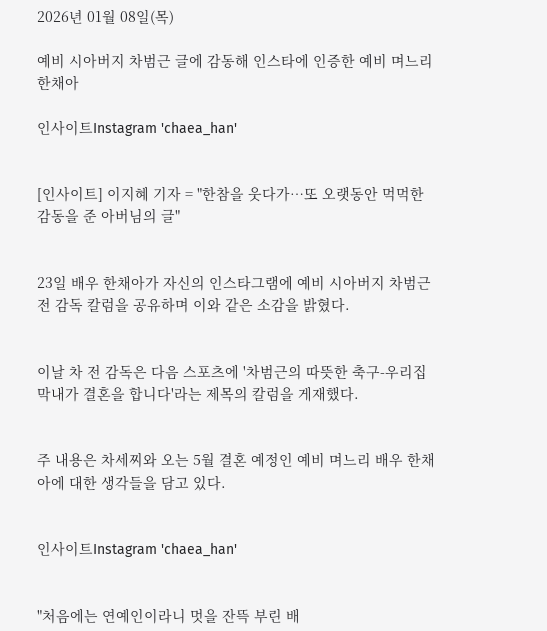2026년 01월 08일(목)

예비 시아버지 차범근 글에 감동해 인스타에 인증한 예비 며느리 한채아

인사이트Instagram 'chaea_han'


[인사이트] 이지혜 기자 = "한참을 웃다가…또 오랫동안 먹먹한 감동을 준 아버님의 글"


23일 배우 한채아가 자신의 인스타그램에 예비 시아버지 차범근 전 감독 칼럼을 공유하며 이와 같은 소감을 밝혔다.


이날 차 전 감독은 다음 스포츠에 '차범근의 따뜻한 축구-우리집 막내가 결혼을 합니다'라는 제목의 칼럼을 게재했다.


주 내용은 차세찌와 오는 5월 결혼 예정인 예비 며느리 배우 한채아에 대한 생각들을 담고 있다.


인사이트Instagram 'chaea_han'


"처음에는 연예인이라니 멋을 잔뜩 부린 배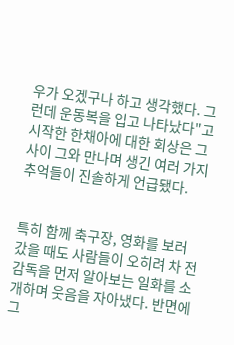우가 오겠구나 하고 생각했다. 그런데 운동복을 입고 나타났다"고 시작한 한채아에 대한 회상은 그 사이 그와 만나며 생긴 여러 가지 추억들이 진솔하게 언급됐다.


특히 함께 축구장, 영화를 보러 갔을 때도 사람들이 오히려 차 전 감독을 먼저 알아보는 일화를 소개하며 웃음을 자아냈다. 반면에 그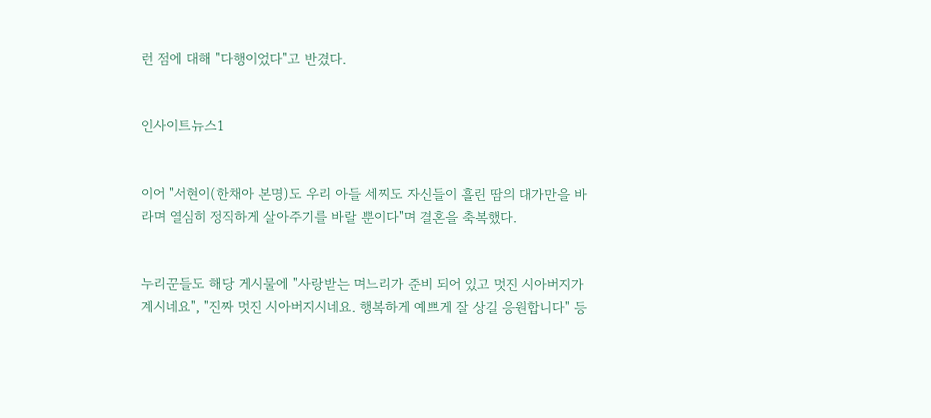런 점에 대해 "다행이었다"고 반겼다.


인사이트뉴스1


이어 "서현이(한채아 본명)도 우리 아들 세찌도 자신들이 흘린 땀의 대가만을 바라며 열심히 정직하게 살아주기를 바랄 뿐이다"며 결혼을 축복했다.


누리꾼들도 해당 게시물에 "사랑받는 며느리가 준비 되어 있고 멋진 시아버지가 계시네요", "진짜 멋진 시아버지시네요. 행복하게 예쁘게 잘 상길 응원합니다" 등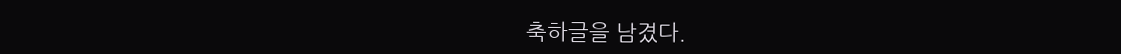축하글을 남겼다.